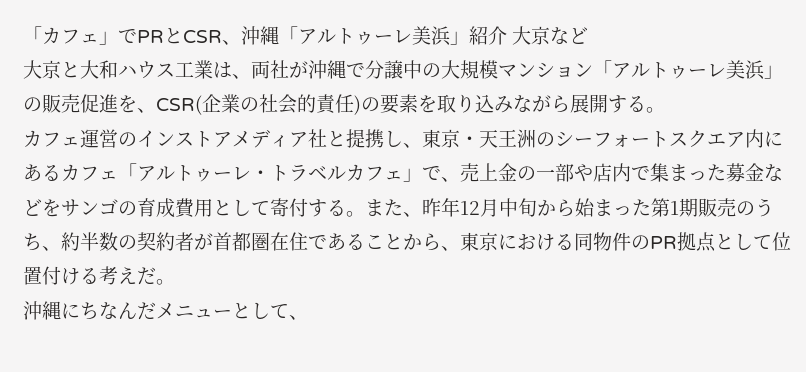「カフェ」でPRとCSR、沖縄「アルトゥーレ美浜」紹介 大京など
大京と大和ハウス工業は、両社が沖縄で分譲中の大規模マンション「アルトゥーレ美浜」の販売促進を、CSR(企業の社会的責任)の要素を取り込みながら展開する。
カフェ運営のインストアメディア社と提携し、東京・天王洲のシーフォートスクエア内にあるカフェ「アルトゥーレ・トラベルカフェ」で、売上金の一部や店内で集まった募金などをサンゴの育成費用として寄付する。また、昨年12月中旬から始まった第1期販売のうち、約半数の契約者が首都圏在住であることから、東京における同物件のPR拠点として位置付ける考えだ。
沖縄にちなんだメニューとして、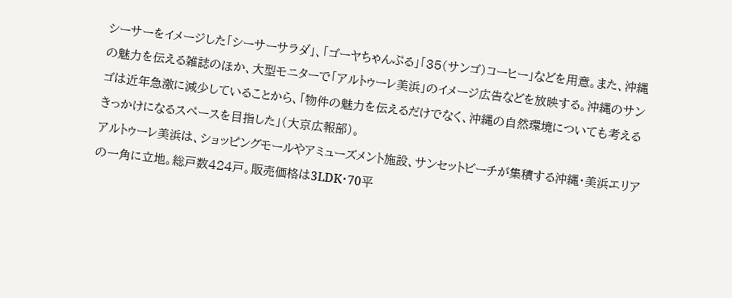シーサーをイメージした「シーサーサラダ」、「ゴーヤちゃんぷる」「35(サンゴ)コーヒー」などを用意。また、沖縄の魅力を伝える雑誌のほか、大型モニターで「アルトゥーレ美浜」のイメージ広告などを放映する。沖縄のサンゴは近年急激に減少していることから、「物件の魅力を伝えるだけでなく、沖縄の自然環境についても考えるきっかけになるスペースを目指した」(大京広報部)。
アルトゥーレ美浜は、ショッピングモールやアミューズメント施設、サンセットビーチが集積する沖縄・美浜エリアの一角に立地。総戸数424戸。販売価格は3LDK・70平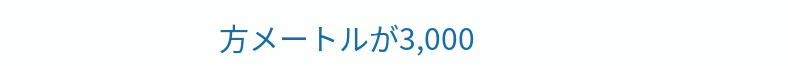方メートルが3,000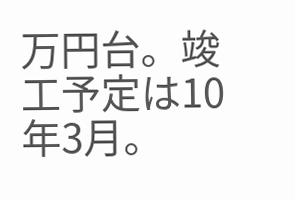万円台。竣工予定は10年3月。